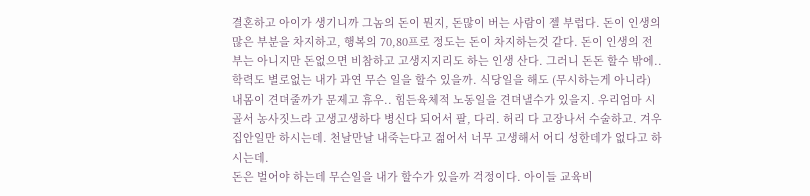결혼하고 아이가 생기니까 그놈의 돈이 뭔지, 돈많이 버는 사람이 젤 부럽다. 돈이 인생의 많은 부분을 차지하고, 행복의 70,80프로 정도는 돈이 차지하는것 같다. 돈이 인생의 전부는 아니지만 돈없으면 비참하고 고생지지리도 하는 인생 산다. 그러니 돈돈 할수 밖에..
학력도 별로없는 내가 과연 무슨 일을 할수 있을까. 식당일을 해도 (무시하는게 아니라) 내몸이 견뎌줄까가 문제고 휴우.. 힘든육체적 노동일을 견뎌낼수가 있을지. 우리엄마 시골서 농사짓느라 고생고생하다 병신다 되어서 팔, 다리. 허리 다 고장나서 수술하고. 겨우 집안일만 하시는데. 천날만날 내죽는다고 젊어서 너무 고생해서 어디 성한데가 없다고 하시는데.
돈은 벌어야 하는데 무슨일을 내가 할수가 있을까 걱정이다. 아이들 교육비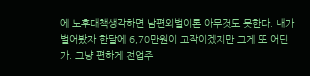에 노후대책생각하면 남편외벌이론 아무것도 못한다. 내가 벌어봤자 한달에 6,70만원이 고작이겠지만 그게 또 어딘가. 그냥 편하게 전업주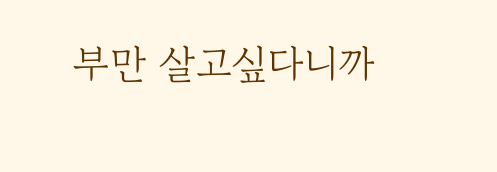부만 살고싶다니까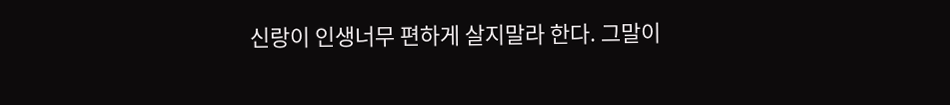신랑이 인생너무 편하게 살지말라 한다. 그말이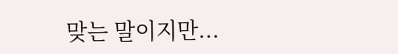맞는 말이지만...